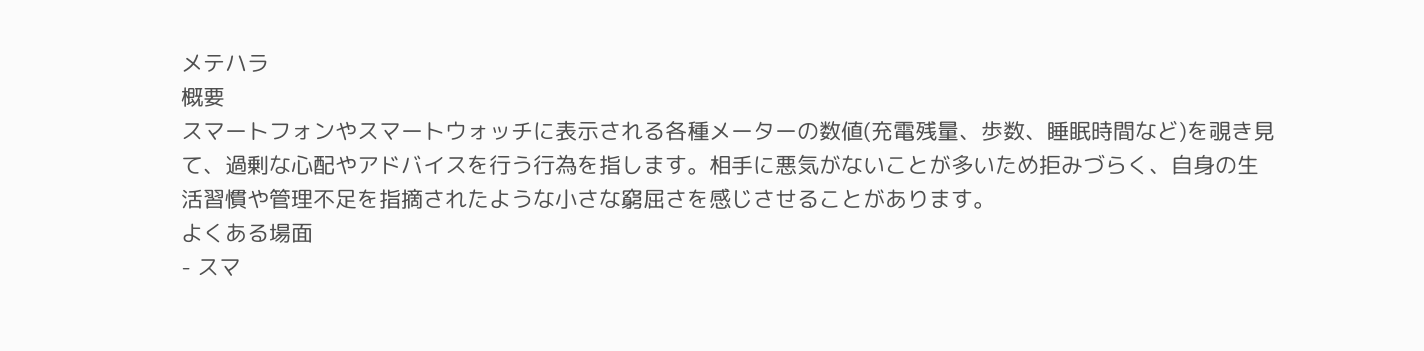メテハラ
概要
スマートフォンやスマートウォッチに表示される各種メーターの数値(充電残量、歩数、睡眠時間など)を覗き見て、過剰な心配やアドバイスを行う行為を指します。相手に悪気がないことが多いため拒みづらく、自身の生活習慣や管理不足を指摘されたような小さな窮屈さを感じさせることがあります。
よくある場面
- スマ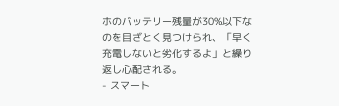ホのバッテリー残量が30%以下なのを目ざとく見つけられ、「早く充電しないと劣化するよ」と繰り返し心配される。
- スマート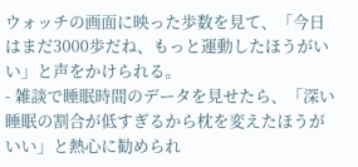ウォッチの画面に映った歩数を見て、「今日はまだ3000歩だね、もっと運動したほうがいい」と声をかけられる。
- 雑談で睡眠時間のデータを見せたら、「深い睡眠の割合が低すぎるから枕を変えたほうがいい」と熱心に勧められ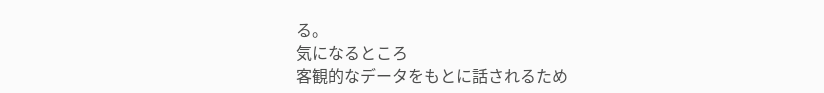る。
気になるところ
客観的なデータをもとに話されるため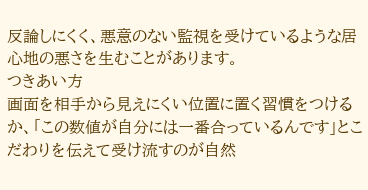反論しにくく、悪意のない監視を受けているような居心地の悪さを生むことがあります。
つきあい方
画面を相手から見えにくい位置に置く習慣をつけるか、「この数値が自分には一番合っているんです」とこだわりを伝えて受け流すのが自然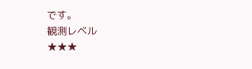です。
観測レベル
★★★